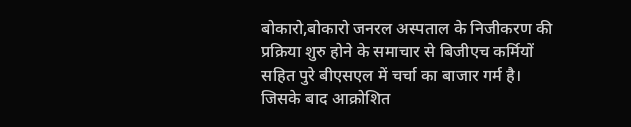बोकारो,बोकारो जनरल अस्पताल के निजीकरण की प्रक्रिया शुरु होने के समाचार से बिजीएच कर्मियों सहित पुरे बीएसएल में चर्चा का बाजार गर्म है। जिसके बाद आक्रोशित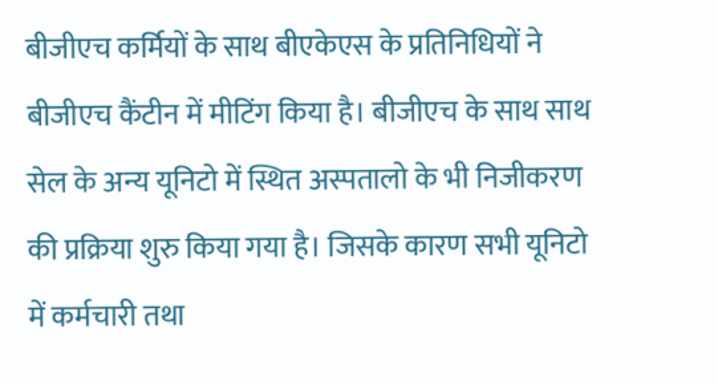बीजीएच कर्मियों के साथ बीएकेएस के प्रतिनिधियों ने बीजीएच कैंटीन में मीटिंग किया है। बीजीएच के साथ साथ सेल के अन्य यूनिटो में स्थित अस्पतालो के भी निजीकरण की प्रक्रिया शुरु किया गया है। जिसके कारण सभी यूनिटो में कर्मचारी तथा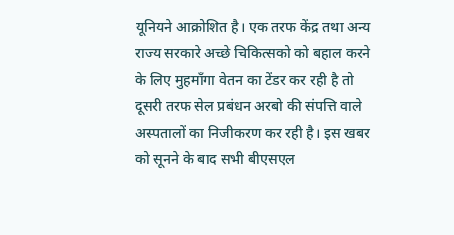यूनियने आक्रोशित है। एक तरफ केंद्र तथा अन्य राज्य सरकारे अच्छे चिकित्सको को बहाल करने के लिए मुहमाँगा वेतन का टेंडर कर रही है तो दूसरी तरफ सेल प्रबंधन अरबो की संपत्ति वाले अस्पतालों का निजीकरण कर रही है। इस खबर को सूनने के बाद सभी बीएसएल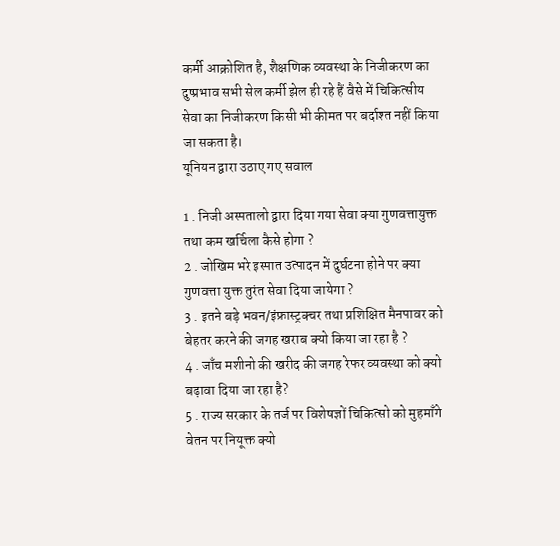कर्मी आक्रोशित है, शैक्षणिक व्यवस्था के निजीकरण का दुष्प्रभाव सभी सेल कर्मी झेल ही रहे हैं वैसे में चिकित्सीय सेवा का निजीकरण किसी भी कीमत पर बर्दाश्त नहीं किया जा सकता है।
यूनियन द्वारा उठाए गए सवाल

1 . निजी अस्पतालो द्वारा दिया गया सेवा क्या गुणवत्तायुक्त तथा कम खर्चिला कैसे होगा ?
2 . जोखिम भरे इस्पात उत्पादन में दुर्घटना होने पर क्या गुणवत्ता युक्त तुरंत सेवा दिया जायेगा ?
3 . इतने बड़े भवन/इंफ्रास्ट्रक्चर तथा प्रशिक्षित मैनपावर को बेहतर करने की जगह खराब क्यो किया जा रहा है ?
4 . जाँच मशीनो की खरीद की जगह रेफर व्यवस्था को क्यो बढ़ावा दिया जा रहा है?
5 . राज्य सरकार के तर्ज पर विशेषज्ञों चिकित्सो को मुहमाँगे वेतन पर नियूक्त क्यो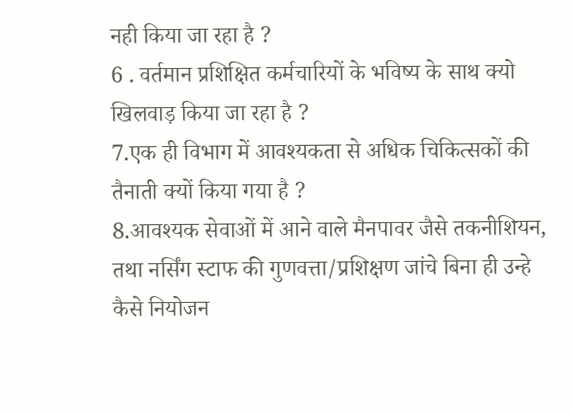नही किया जा रहा है ?
6 . वर्तमान प्रशिक्षित कर्मचारियों के भविष्य के साथ क्यो खिलवाड़ किया जा रहा है ?
7.एक ही विभाग में आवश्यकता से अधिक चिकित्सकों की तैनाती क्यों किया गया है ?
8.आवश्यक सेवाओं में आने वाले मैनपावर जैसे तकनीशियन, तथा नर्सिंग स्टाफ की गुणवत्ता/प्रशिक्षण जांचे बिना ही उन्हे कैसे नियोजन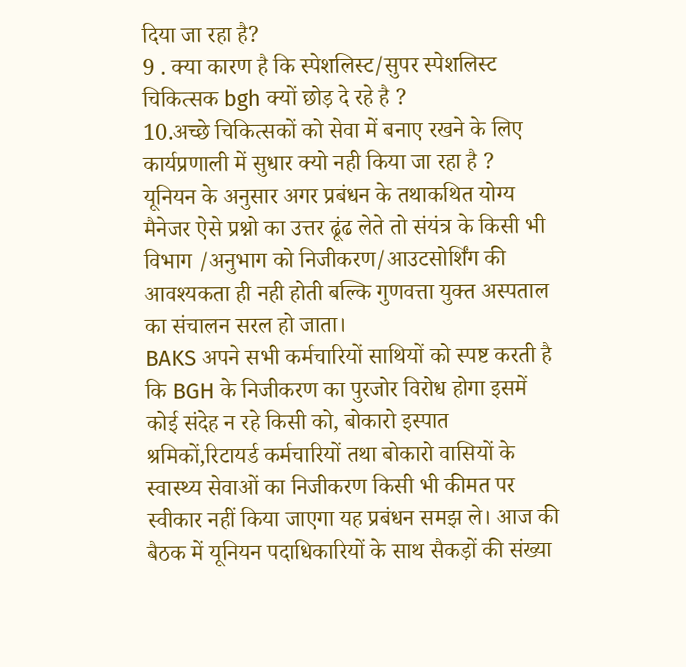दिया जा रहा है?
9 . क्या कारण है कि स्पेशलिस्ट/सुपर स्पेशलिस्ट चिकित्सक bgh क्यों छोड़ दे रहे है ?
10.अच्छे चिकित्सकों को सेवा में बनाए रखने के लिए कार्यप्रणाली में सुधार क्यो नही किया जा रहा है ?
यूनियन के अनुसार अगर प्रबंधन के तथाकथित योग्य मैनेजर ऐसे प्रश्नो का उत्तर ढूंढ लेते तो संयंत्र के किसी भी विभाग /अनुभाग को निजीकरण/आउटसोर्शिंग की आवश्यकता ही नही होती बल्कि गुणवत्ता युक्त अस्पताल का संचालन सरल हो जाता।
BAKS अपने सभी कर्मचारियों साथियों को स्पष्ट करती है कि BGH के निजीकरण का पुरजोर विरोध होगा इसमें कोई संदेह न रहे किसी को, बोकारो इस्पात श्रमिकों,रिटायर्ड कर्मचारियों तथा बोकारो वासियों के स्वास्थ्य सेवाओं का निजीकरण किसी भी कीमत पर स्वीकार नहीं किया जाएगा यह प्रबंधन समझ ले। आज की बैठक में यूनियन पदाधिकारियों के साथ सैकड़ों की संख्या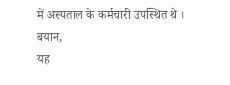में अस्पताल के कर्मचारी उपस्थित थे ।
बयान,
यह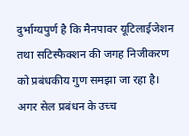दुर्भाग्यपुर्ण है कि मैनपावर यूटिलाईजेशन तथा सटिस्फैक्शन की जगह निजीकरण को प्रबंधकीय गुण समझा जा रहा है। अगर सेल प्रबंधन के उच्च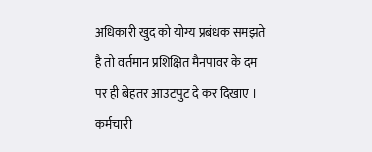अधिकारी खुद को योग्य प्रबंधक समझते है तो वर्तमान प्रशिक्षित मैनपावर के दम पर ही बेहतर आउटपुट दे कर दिखाए । कर्मचारी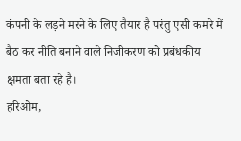कंपनी के लड़ने मरने के लिए तैयार है परंतु एसी कमरे में बैठ कर नीति बनाने वाले निजीकरण को प्रबंधकीय क्षमता बता रहे है।
हरिओम,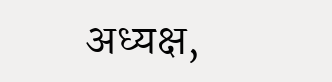अध्यक्ष,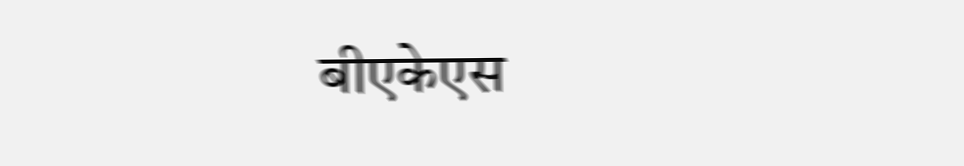बीएकेएस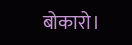बोकारो।